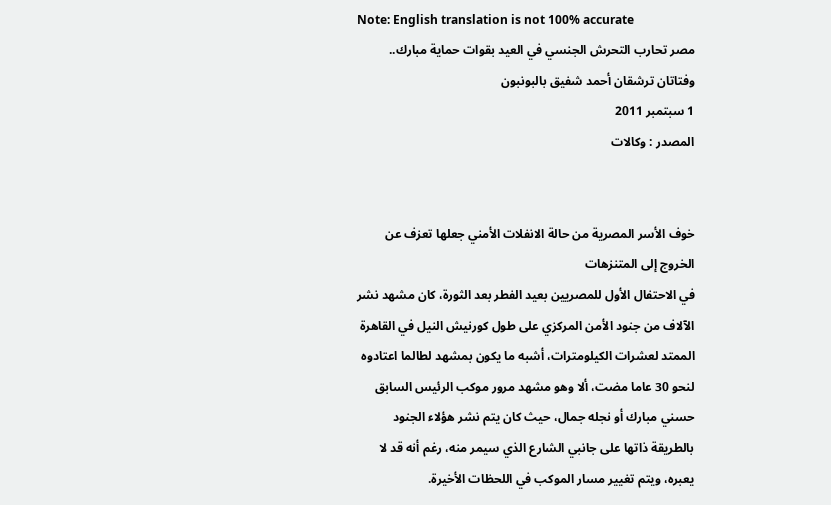Note: English translation is not 100% accurate
مصر تحارب التحرش الجنسي في العيد بقوات حماية مبارك.. وفتاتان ترشقان أحمد شفيق بالبونبون
1 سبتمبر 2011
المصدر : وكالات


خوف الأسر المصرية من حالة الانفلات الأمني جعلها تعزف عن الخروج إلى المتنزهات
في الاحتفال الأول للمصريين بعيد الفطر بعد الثورة، كان مشهد نشر الآلاف من جنود الأمن المركزي على طول كورنيش النيل في القاهرة الممتد لعشرات الكيلومترات، أشبه ما يكون بمشهد لطالما اعتادوه لنحو 30 عاما مضت، ألا وهو مشهد مرور موكب الرئيس السابق حسني مبارك أو نجله جمال، حيث كان يتم نشر هؤلاء الجنود بالطريقة ذاتها على جانبي الشارع الذي سيمر منه، رغم أنه قد لا يعبره، ويتم تغيير مسار الموكب في اللحظات الأخيرة.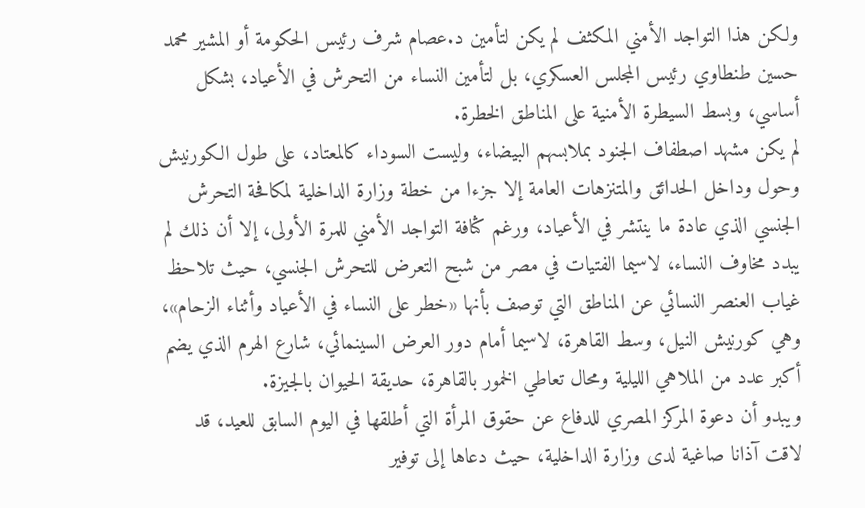ولكن هذا التواجد الأمني المكثف لم يكن لتأمين د.عصام شرف رئيس الحكومة أو المشير محمد حسين طنطاوي رئيس المجلس العسكري، بل لتأمين النساء من التحرش في الأعياد، بشكل أساسي، وبسط السيطرة الأمنية على المناطق الخطرة.
لم يكن مشهد اصطفاف الجنود بملابسهم البيضاء، وليست السوداء كالمعتاد، على طول الكورنيش وحول وداخل الحدائق والمتنزهات العامة إلا جزءا من خطة وزارة الداخلية لمكافحة التحرش الجنسي الذي عادة ما ينتشر في الأعياد، ورغم كثافة التواجد الأمني للمرة الأولى، إلا أن ذلك لم يبدد مخاوف النساء، لاسيما الفتيات في مصر من شبح التعرض للتحرش الجنسي، حيث تلاحظ غياب العنصر النسائي عن المناطق التي توصف بأنها «خطر على النساء في الأعياد وأثناء الزحام»، وهي كورنيش النيل، وسط القاهرة، لاسيما أمام دور العرض السينمائي، شارع الهرم الذي يضم أكبر عدد من الملاهي الليلية ومحال تعاطي الخمور بالقاهرة، حديقة الحيوان بالجيزة.
ويبدو أن دعوة المركز المصري للدفاع عن حقوق المرأة التي أطلقها في اليوم السابق للعيد، قد لاقت آذانا صاغية لدى وزارة الداخلية، حيث دعاها إلى توفير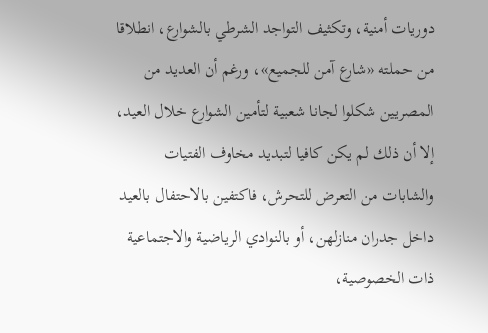دوريات أمنية، وتكثيف التواجد الشرطي بالشوارع، انطلاقا من حملته «شارع آمن للجميع»، ورغم أن العديد من المصريين شكلوا لجانا شعبية لتأمين الشوارع خلال العيد، إلا أن ذلك لم يكن كافيا لتبديد مخاوف الفتيات والشابات من التعرض للتحرش، فاكتفين بالاحتفال بالعيد داخل جدران منازلهن، أو بالنوادي الرياضية والاجتماعية ذات الخصوصية،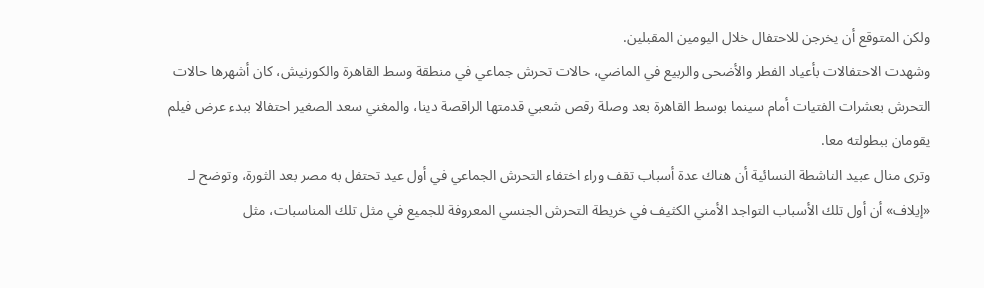ولكن المتوقع أن يخرجن للاحتفال خلال اليومين المقبلين.
وشهدت الاحتفالات بأعياد الفطر والأضحى والربيع في الماضي، حالات تحرش جماعي في منطقة وسط القاهرة والكورنيش، كان أشهرها حالات التحرش بعشرات الفتيات أمام سينما بوسط القاهرة بعد وصلة رقص شعبي قدمتها الراقصة دينا، والمغني سعد الصغير احتفالا ببدء عرض فيلم يقومان ببطولته معا.
وترى منال عبيد الناشطة النسائية أن هناك عدة أسباب تقف وراء اختفاء التحرش الجماعي في أول عيد تحتفل به مصر بعد الثورة، وتوضح لـ «إيلاف» أن أول تلك الأسباب التواجد الأمني الكثيف في خريطة التحرش الجنسي المعروفة للجميع في مثل تلك المناسبات، مثل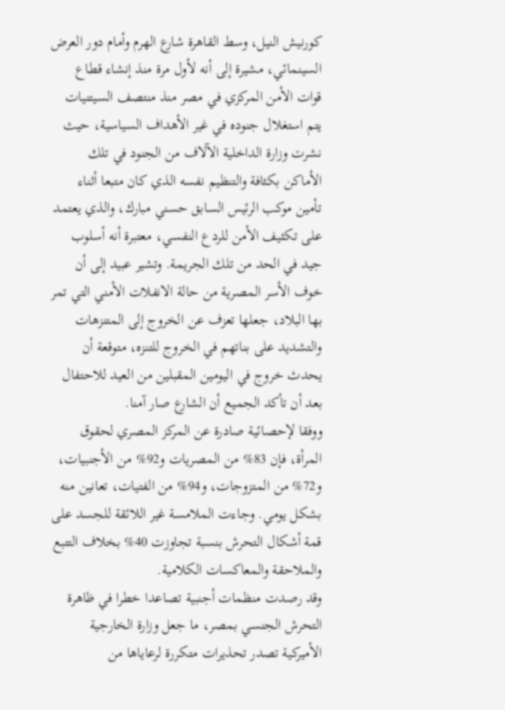كورنيش النيل، وسط القاهرة شارع الهرم وأمام دور العرض السينمائي، مشيرة إلى أنه لأول مرة منذ إنشاء قطاع قوات الأمن المركزي في مصر منذ منتصف السيتنيات يتم استغلال جنوده في غير الأهداف السياسية، حيث نشرت وزارة الداخلية الآلاف من الجنود في تلك الأماكن بكثافة والتنظيم نفسه الذي كان متبعا أثناء تأمين موكب الرئيس السابق حسني مبارك، والذي يعتمد على تكثيف الأمن للردع النفسي، معتبرة أنه أسلوب جيد في الحد من تلك الجريمة. وتشير عبيد إلى أن خوف الأسر المصرية من حالة الانفلات الأمني التي تمر بها البلاد، جعلها تعزف عن الخروج إلى المتنزهات والتشديد على بناتهم في الخروج للتنزه، متوقعة أن يحدث خروج في اليومين المقبلين من العيد للاحتفال بعد أن تأكد الجميع أن الشارع صار آمنا.
ووفقا لإحصائية صادرة عن المركز المصري لحقوق المرأة، فإن 83% من المصريات و92% من الأجنبيات، و72% من المتزوجات، و94% من الفتيات، تعانين منه بشكل يومي. وجاءت الملامسة غير اللائقة للجسد على قمة أشكال التحرش بنسبة تجاوزت 40% بخلاف التتبع والملاحقة والمعاكسات الكلامية.
وقد رصدت منظمات أجنبية تصاعدا خطرا في ظاهرة التحرش الجنسي بمصر، ما جعل وزارة الخارجية الأميركية تصدر تحذيرات متكررة لرعاياها من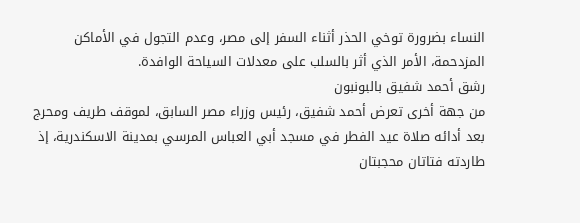النساء بضرورة توخي الحذر أثناء السفر إلى مصر، وعدم التجول في الأماكن المزدحمة، الأمر الذي أثر بالسلب على معدلات السياحة الوافدة.
رشق أحمد شفيق بالبونبون
من جهة أخرى تعرض أحمد شفيق، رئيس وزراء مصر السابق، لموقف طريف ومحرج بعد أدائه صلاة عيد الفطر في مسجد أبي العباس المرسي بمدينة الاسكندرية، إذ طاردته فتاتان محجبتان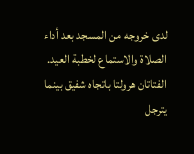لدى خروجه من المسجد بعد أداء الصلاة والاستماع لخطبة العيد. الفتاتان هرولتا باتجاه شفيق بينما يترجل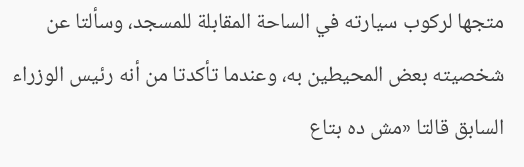متجها لركوب سيارته في الساحة المقابلة للمسجد، وسألتا عن شخصيته بعض المحيطين به، وعندما تأكدتا من أنه رئيس الوزراء السابق قالتا «مش ده بتاع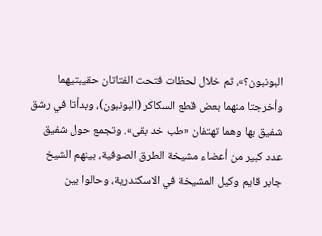البونبون؟»، ثم خلال لحظات فتحت الفتاتان حقيبتيهما وأخرجتا منهما بعض قطع السكاكر (البونبون)، وبدأتا في رشق شفيق بها وهما تهتفان «طب خد بقى». وتجمع حول شفيق عدد كبير من أعضاء مشيخة الطرق الصوفية، بينهم الشيخ جابر قايم وكيل المشيخة في الاسكندرية، وحالوا بين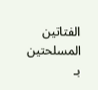الفتاتين المسلحتين بـ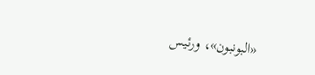«البونبون»، ورئيس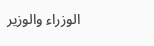الوزراء والوزير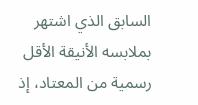السابق الذي اشتهر بملابسه الأنيقة الأقل رسمية من المعتاد، إذ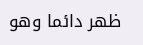ظهر دائما وهو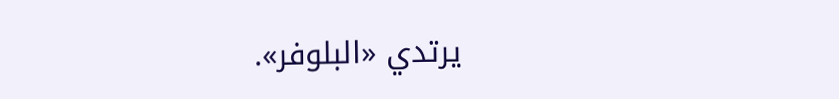يرتدي «البلوفر».